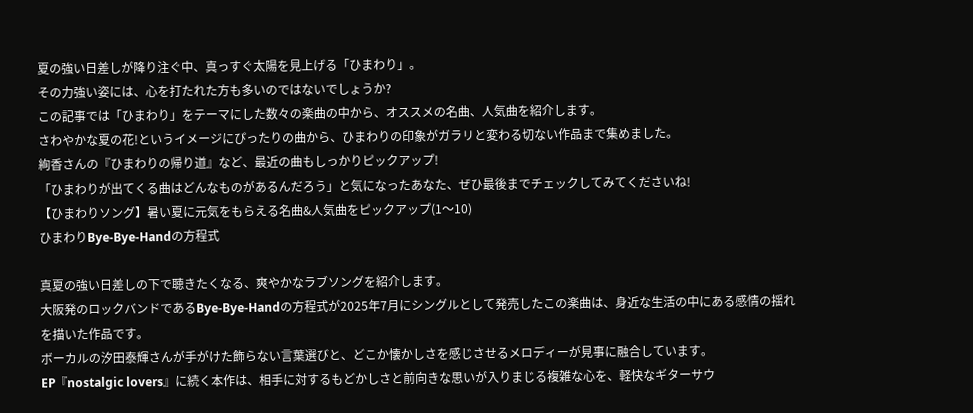夏の強い日差しが降り注ぐ中、真っすぐ太陽を見上げる「ひまわり」。
その力強い姿には、心を打たれた方も多いのではないでしょうか?
この記事では「ひまわり」をテーマにした数々の楽曲の中から、オススメの名曲、人気曲を紹介します。
さわやかな夏の花!というイメージにぴったりの曲から、ひまわりの印象がガラリと変わる切ない作品まで集めました。
絢香さんの『ひまわりの帰り道』など、最近の曲もしっかりピックアップ!
「ひまわりが出てくる曲はどんなものがあるんだろう」と気になったあなた、ぜひ最後までチェックしてみてくださいね!
【ひまわりソング】暑い夏に元気をもらえる名曲&人気曲をピックアップ(1〜10)
ひまわりBye-Bye-Handの方程式

真夏の強い日差しの下で聴きたくなる、爽やかなラブソングを紹介します。
大阪発のロックバンドであるBye-Bye-Handの方程式が2025年7月にシングルとして発売したこの楽曲は、身近な生活の中にある感情の揺れを描いた作品です。
ボーカルの汐田泰輝さんが手がけた飾らない言葉選びと、どこか懐かしさを感じさせるメロディーが見事に融合しています。
EP『nostalgic lovers』に続く本作は、相手に対するもどかしさと前向きな思いが入りまじる複雑な心を、軽快なギターサウ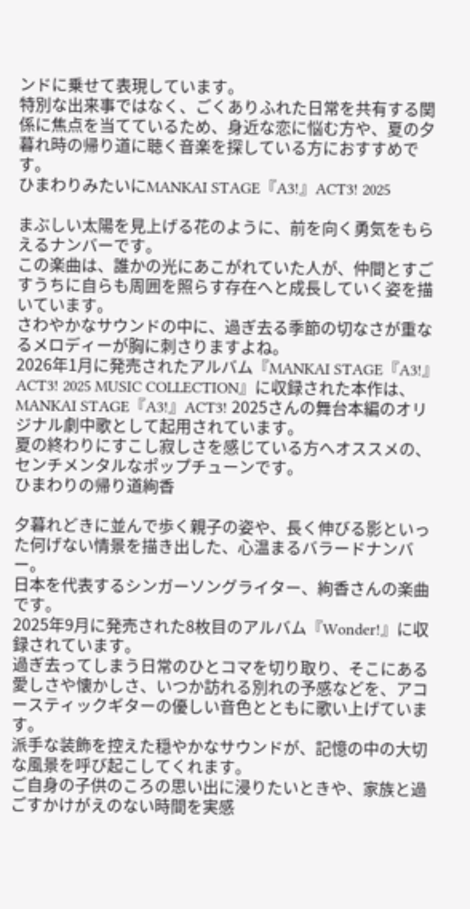ンドに乗せて表現しています。
特別な出来事ではなく、ごくありふれた日常を共有する関係に焦点を当てているため、身近な恋に悩む方や、夏の夕暮れ時の帰り道に聴く音楽を探している方におすすめです。
ひまわりみたいにMANKAI STAGE『A3!』ACT3! 2025

まぶしい太陽を見上げる花のように、前を向く勇気をもらえるナンバーです。
この楽曲は、誰かの光にあこがれていた人が、仲間とすごすうちに自らも周囲を照らす存在へと成長していく姿を描いています。
さわやかなサウンドの中に、過ぎ去る季節の切なさが重なるメロディーが胸に刺さりますよね。
2026年1月に発売されたアルバム『MANKAI STAGE『A3!』ACT3! 2025 MUSIC COLLECTION』に収録された本作は、MANKAI STAGE『A3!』ACT3! 2025さんの舞台本編のオリジナル劇中歌として起用されています。
夏の終わりにすこし寂しさを感じている方へオススメの、センチメンタルなポップチューンです。
ひまわりの帰り道絢香

夕暮れどきに並んで歩く親子の姿や、長く伸びる影といった何げない情景を描き出した、心温まるバラードナンバー。
日本を代表するシンガーソングライター、絢香さんの楽曲です。
2025年9月に発売された8枚目のアルバム『Wonder!』に収録されています。
過ぎ去ってしまう日常のひとコマを切り取り、そこにある愛しさや懐かしさ、いつか訪れる別れの予感などを、アコースティックギターの優しい音色とともに歌い上げています。
派手な装飾を控えた穏やかなサウンドが、記憶の中の大切な風景を呼び起こしてくれます。
ご自身の子供のころの思い出に浸りたいときや、家族と過ごすかけがえのない時間を実感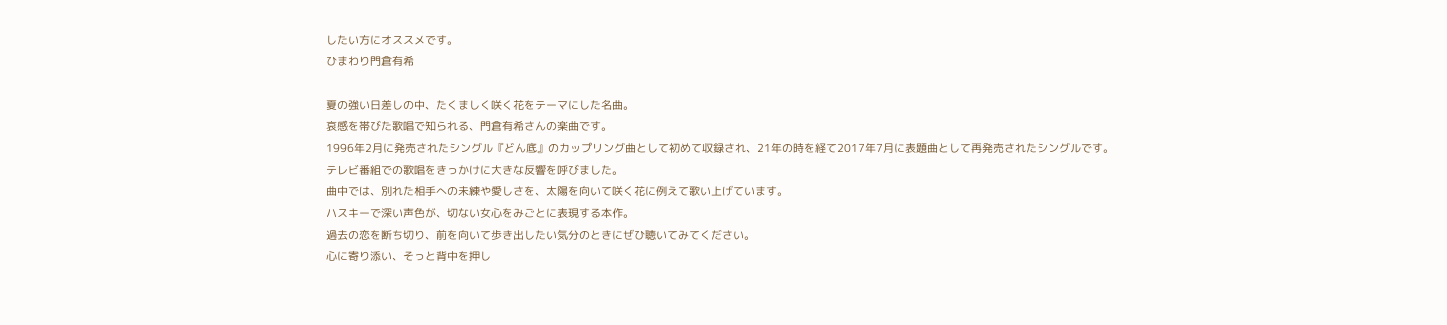したい方にオススメです。
ひまわり門倉有希

夏の強い日差しの中、たくましく咲く花をテーマにした名曲。
哀感を帯びた歌唱で知られる、門倉有希さんの楽曲です。
1996年2月に発売されたシングル『どん底』のカップリング曲として初めて収録され、21年の時を経て2017年7月に表題曲として再発売されたシングルです。
テレビ番組での歌唱をきっかけに大きな反響を呼びました。
曲中では、別れた相手への未練や愛しさを、太陽を向いて咲く花に例えて歌い上げています。
ハスキーで深い声色が、切ない女心をみごとに表現する本作。
過去の恋を断ち切り、前を向いて歩き出したい気分のときにぜひ聴いてみてください。
心に寄り添い、そっと背中を押し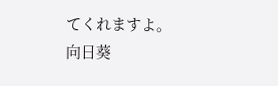てくれますよ。
向日葵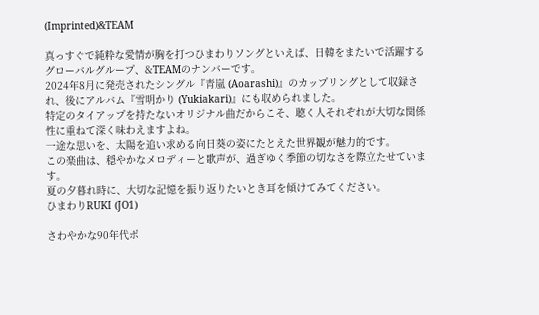(Imprinted)&TEAM

真っすぐで純粋な愛情が胸を打つひまわりソングといえば、日韓をまたいで活躍するグローバルグループ、&TEAMのナンバーです。
2024年8月に発売されたシングル『青嵐 (Aoarashi)』のカップリングとして収録され、後にアルバム『雪明かり (Yukiakari)』にも収められました。
特定のタイアップを持たないオリジナル曲だからこそ、聴く人それぞれが大切な関係性に重ねて深く味わえますよね。
一途な思いを、太陽を追い求める向日葵の姿にたとえた世界観が魅力的です。
この楽曲は、穏やかなメロディーと歌声が、過ぎゆく季節の切なさを際立たせています。
夏の夕暮れ時に、大切な記憶を振り返りたいとき耳を傾けてみてください。
ひまわりRUKI (JO1)

さわやかな90年代ポ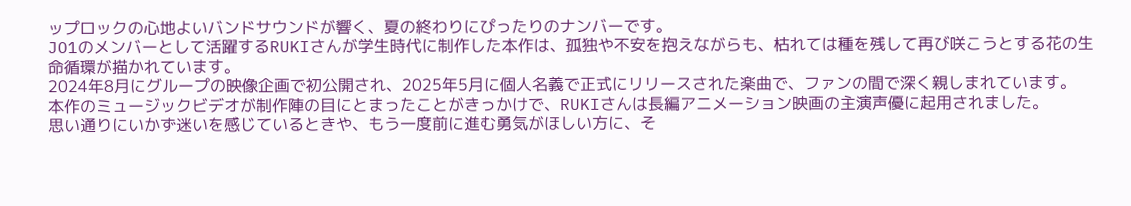ップロックの心地よいバンドサウンドが響く、夏の終わりにぴったりのナンバーです。
JO1のメンバーとして活躍するRUKIさんが学生時代に制作した本作は、孤独や不安を抱えながらも、枯れては種を残して再び咲こうとする花の生命循環が描かれています。
2024年8月にグループの映像企画で初公開され、2025年5月に個人名義で正式にリリースされた楽曲で、ファンの間で深く親しまれています。
本作のミュージックビデオが制作陣の目にとまったことがきっかけで、RUKIさんは長編アニメーション映画の主演声優に起用されました。
思い通りにいかず迷いを感じているときや、もう一度前に進む勇気がほしい方に、そ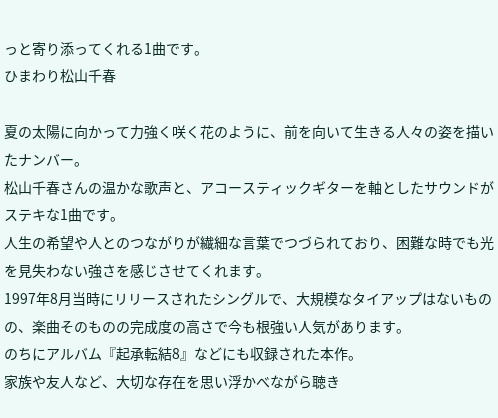っと寄り添ってくれる1曲です。
ひまわり松山千春

夏の太陽に向かって力強く咲く花のように、前を向いて生きる人々の姿を描いたナンバー。
松山千春さんの温かな歌声と、アコースティックギターを軸としたサウンドがステキな1曲です。
人生の希望や人とのつながりが繊細な言葉でつづられており、困難な時でも光を見失わない強さを感じさせてくれます。
1997年8月当時にリリースされたシングルで、大規模なタイアップはないものの、楽曲そのものの完成度の高さで今も根強い人気があります。
のちにアルバム『起承転結8』などにも収録された本作。
家族や友人など、大切な存在を思い浮かべながら聴き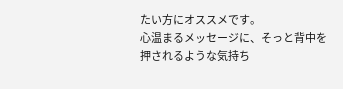たい方にオススメです。
心温まるメッセージに、そっと背中を押されるような気持ち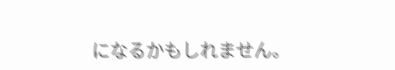になるかもしれません。